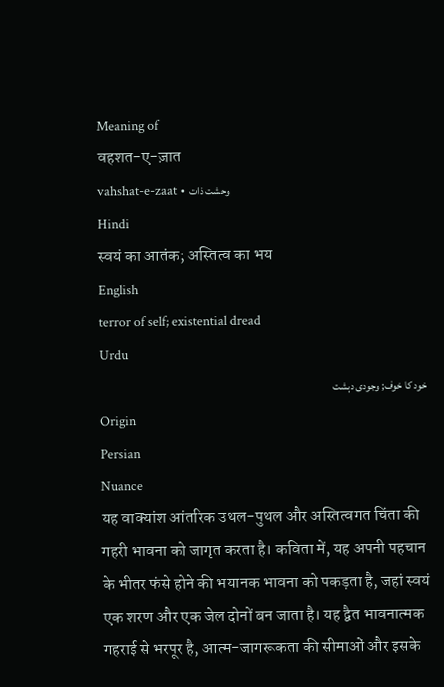Meaning of
वहशत-ए-ज़ात
vahshat-e-zaat • وحشت ذات
Hindi
स्वयं का आतंक; अस्तित्व का भय
English
terror of self; existential dread
Urdu
خود کا خوف; وجودی دہشت
Origin
Persian
Nuance
यह वाक्यांश आंतरिक उथल-पुथल और अस्तित्वगत चिंता की गहरी भावना को जागृत करता है। कविता में, यह अपनी पहचान के भीतर फंसे होने की भयानक भावना को पकड़ता है, जहां स्वयं एक शरण और एक जेल दोनों बन जाता है। यह द्वैत भावनात्मक गहराई से भरपूर है, आत्म-जागरूकता की सीमाओं और इसके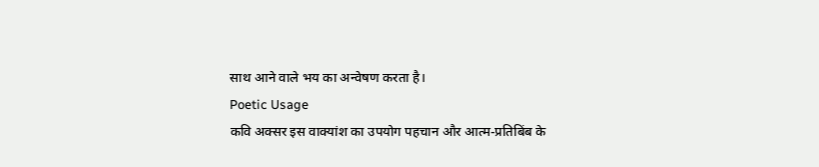साथ आने वाले भय का अन्वेषण करता है।
Poetic Usage
कवि अक्सर इस वाक्यांश का उपयोग पहचान और आत्म-प्रतिबिंब के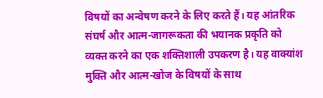विषयों का अन्वेषण करने के लिए करते हैं। यह आंतरिक संघर्ष और आत्म-जागरूकता की भयानक प्रकृति को व्यक्त करने का एक शक्तिशाली उपकरण है। यह वाक्यांश मुक्ति और आत्म-खोज के विषयों के साथ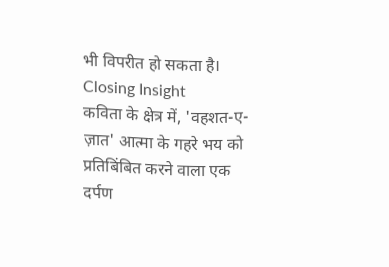भी विपरीत हो सकता है।
Closing Insight
कविता के क्षेत्र में, 'वहशत-ए-ज़ात' आत्मा के गहरे भय को प्रतिबिंबित करने वाला एक दर्पण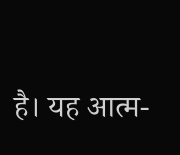है। यह आत्म-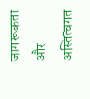जागरूकता और अस्तित्वगत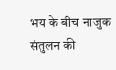भय के बीच नाजुक संतुलन की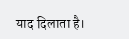याद दिलाता है।